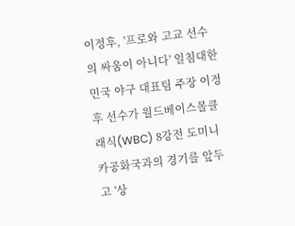이정후, '프로와 고교 선수의 싸움이 아니다' 일침대한민국 야구 대표팀 주장 이정후 선수가 월드베이스볼클래식(WBC) 8강전 도미니카공화국과의 경기를 앞두고 '상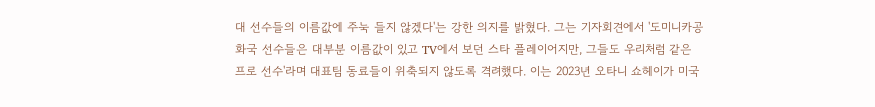대 선수들의 이름값에 주눅 들지 않겠다'는 강한 의지를 밝혔다. 그는 기자회견에서 '도미니카공화국 선수들은 대부분 이름값이 있고 TV에서 보던 스타 플레이어지만, 그들도 우리처럼 같은 프로 선수'라며 대표팀 동료들이 위축되지 않도록 격려했다. 이는 2023년 오타니 쇼헤이가 미국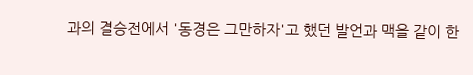과의 결승전에서 '동경은 그만하자'고 했던 발언과 맥을 같이 한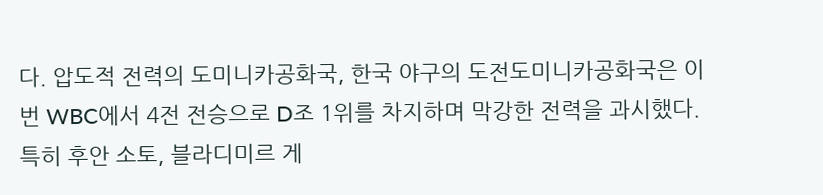다. 압도적 전력의 도미니카공화국, 한국 야구의 도전도미니카공화국은 이번 WBC에서 4전 전승으로 D조 1위를 차지하며 막강한 전력을 과시했다. 특히 후안 소토, 블라디미르 게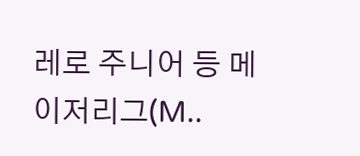레로 주니어 등 메이저리그(M..